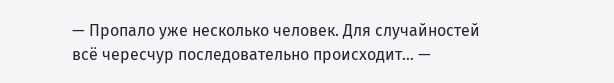— Пропало уже несколько человек. Для случайностей всё чересчур последовательно происходит… —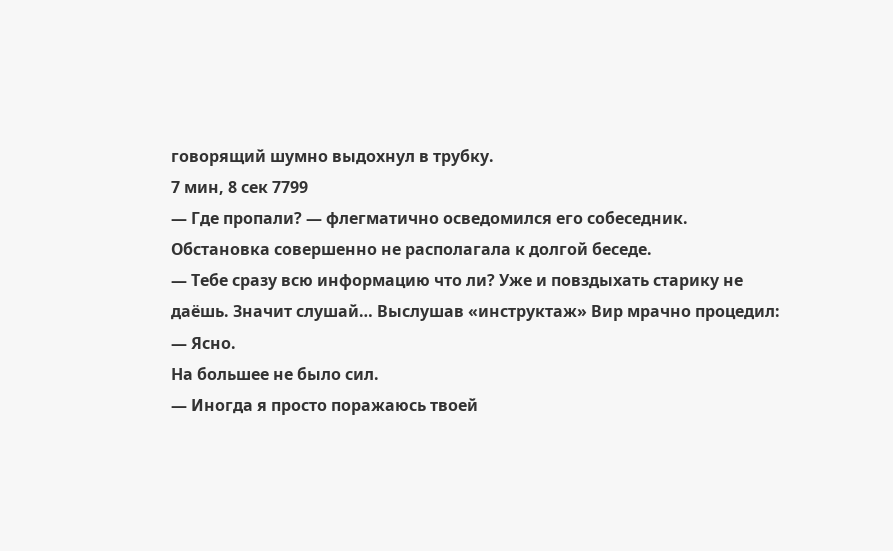говорящий шумно выдохнул в трубку.
7 мин, 8 сек 7799
— Где пропали? — флегматично осведомился его собеседник.
Обстановка совершенно не располагала к долгой беседе.
— Тебе сразу всю информацию что ли? Уже и повздыхать старику не даёшь. Значит слушай… Выслушав «инструктаж» Вир мрачно процедил:
— Ясно.
На большее не было сил.
— Иногда я просто поражаюсь твоей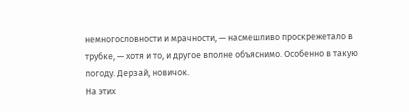немногословности и мрачности, — насмешливо проскрежетало в трубке, — хотя и то, и другое вполне объяснимо. Особенно в такую погоду. Дерзай, новичок.
На этих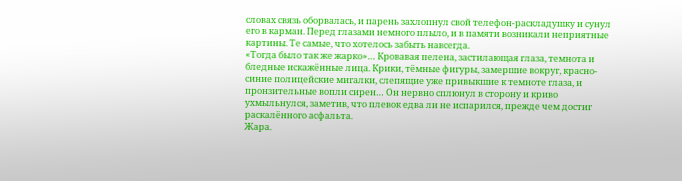словах связь оборвалась, и парень захлопнул свой телефон-раскладушку и сунул его в карман. Перед глазами немного плыло, и в памяти возникали неприятные картины. Те самые, что хотелось забыть навсегда.
«Тогда было так же жарко»… Кровавая пелена, застилающая глаза, темнота и бледные искажённые лица. Крики, тёмные фигуры, замершие вокруг, красно-синие полицейские мигалки, слепящие уже привыкшие к темноте глаза, и пронзительные вопли сирен… Он нервно сплюнул в сторону и криво ухмыльнулся, заметив, что плевок едва ли не испарился, прежде чем достиг раскалённого асфальта.
Жара.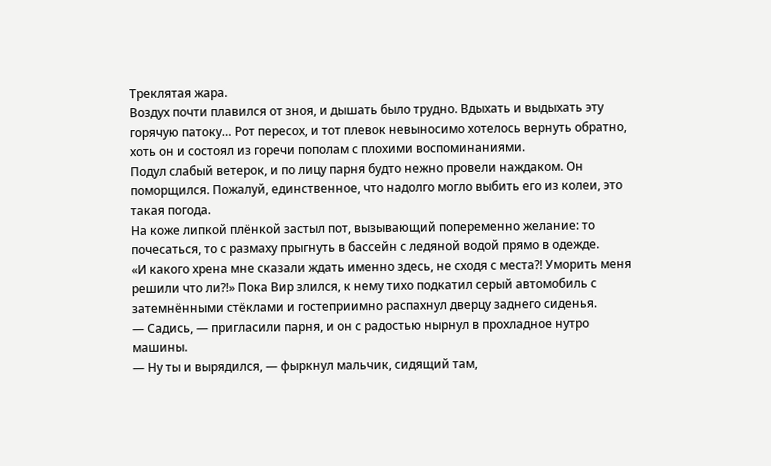Треклятая жара.
Воздух почти плавился от зноя, и дышать было трудно. Вдыхать и выдыхать эту горячую патоку… Рот пересох, и тот плевок невыносимо хотелось вернуть обратно, хоть он и состоял из горечи пополам с плохими воспоминаниями.
Подул слабый ветерок, и по лицу парня будто нежно провели наждаком. Он поморщился. Пожалуй, единственное, что надолго могло выбить его из колеи, это такая погода.
На коже липкой плёнкой застыл пот, вызывающий попеременно желание: то почесаться, то с размаху прыгнуть в бассейн с ледяной водой прямо в одежде.
«И какого хрена мне сказали ждать именно здесь, не сходя с места?! Уморить меня решили что ли?!» Пока Вир злился, к нему тихо подкатил серый автомобиль с затемнёнными стёклами и гостеприимно распахнул дверцу заднего сиденья.
— Садись, — пригласили парня, и он с радостью нырнул в прохладное нутро машины.
— Ну ты и вырядился, — фыркнул мальчик, сидящий там,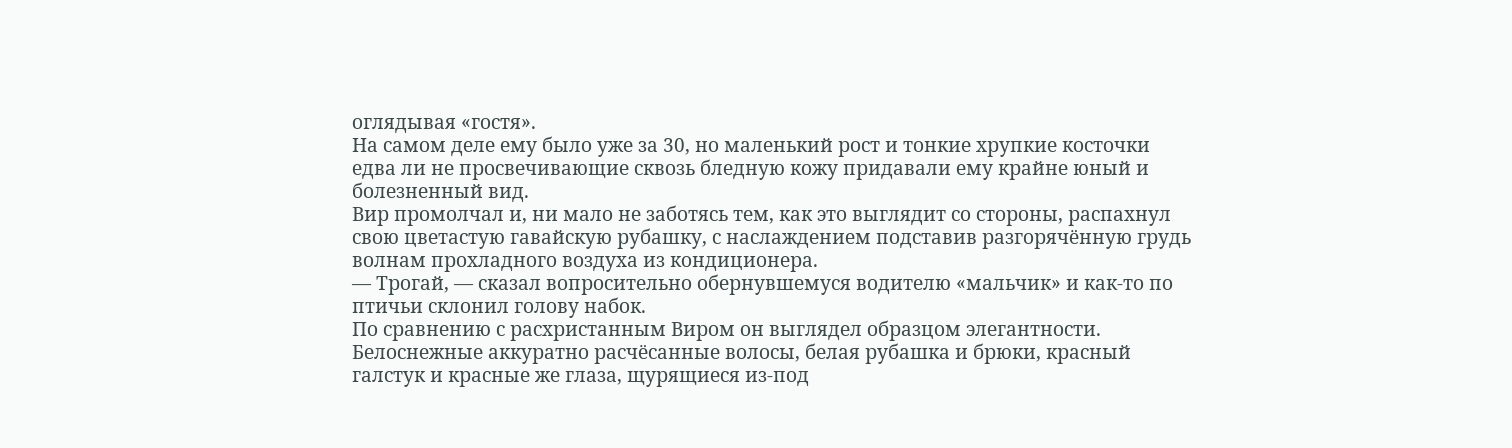оглядывая «гостя».
На самом деле ему было уже за 30, но маленький рост и тонкие хрупкие косточки едва ли не просвечивающие сквозь бледную кожу придавали ему крайне юный и болезненный вид.
Вир промолчал и, ни мало не заботясь тем, как это выглядит со стороны, распахнул свою цветастую гавайскую рубашку, с наслаждением подставив разгорячённую грудь волнам прохладного воздуха из кондиционера.
— Трогай, — сказал вопросительно обернувшемуся водителю «мальчик» и как-то по птичьи склонил голову набок.
По сравнению с расхристанным Виром он выглядел образцом элегантности. Белоснежные аккуратно расчёсанные волосы, белая рубашка и брюки, красный галстук и красные же глаза, щурящиеся из-под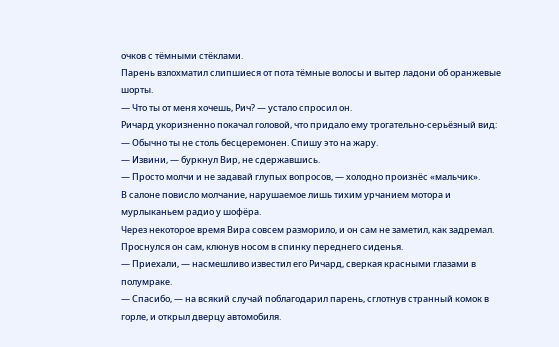очков с тёмными стёклами.
Парень взлохматил слипшиеся от пота тёмные волосы и вытер ладони об оранжевые шорты.
— Что ты от меня хочешь, Рич? — устало спросил он.
Ричард укоризненно покачал головой, что придало ему трогательно-серьёзный вид:
— Обычно ты не столь бесцеремонен. Спишу это на жару.
— Извини, — буркнул Вир, не сдержавшись.
— Просто молчи и не задавай глупых вопросов, — холодно произнёс «мальчик».
В салоне повисло молчание, нарушаемое лишь тихим урчанием мотора и мурлыканьем радио у шофёра.
Через некоторое время Вира совсем разморило, и он сам не заметил, как задремал.
Проснулся он сам, клюнув носом в спинку переднего сиденья.
— Приехали, — насмешливо известил его Ричард, сверкая красными глазами в полумраке.
— Спасибо, — на всякий случай поблагодарил парень, сглотнув странный комок в горле, и открыл дверцу автомобиля.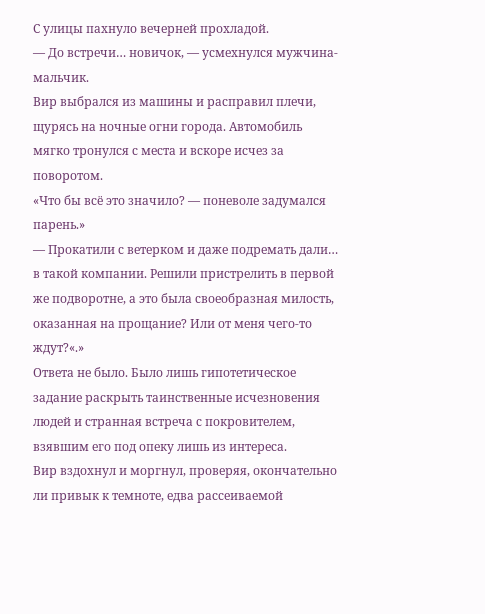С улицы пахнуло вечерней прохладой.
— До встречи… новичок, — усмехнулся мужчина-мальчик.
Вир выбрался из машины и расправил плечи, щурясь на ночные огни города. Автомобиль мягко тронулся с места и вскоре исчез за поворотом.
«Что бы всё это значило? — поневоле задумался парень.»
— Прокатили с ветерком и даже подремать дали… в такой компании. Решили пристрелить в первой же подворотне, а это была своеобразная милость, оказанная на прощание? Или от меня чего-то ждут?«.»
Ответа не было. Было лишь гипотетическое задание раскрыть таинственные исчезновения людей и странная встреча с покровителем, взявшим его под опеку лишь из интереса.
Вир вздохнул и моргнул, проверяя, окончательно ли привык к темноте, едва рассеиваемой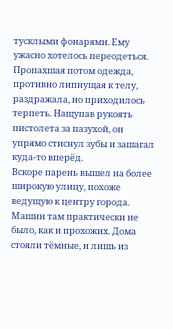тусклыми фонарями. Ему ужасно хотелось переодеться. Пропахшая потом одежда, противно липнущая к телу, раздражала, но приходилось терпеть. Нащупав рукоять пистолета за пазухой, он упрямо стиснул зубы и зашагал куда-то вперёд.
Вскоре парень вышел на более широкую улицу, похоже ведущую к центру города. Машин там практически не было, как и прохожих. Дома стояли тёмные, и лишь из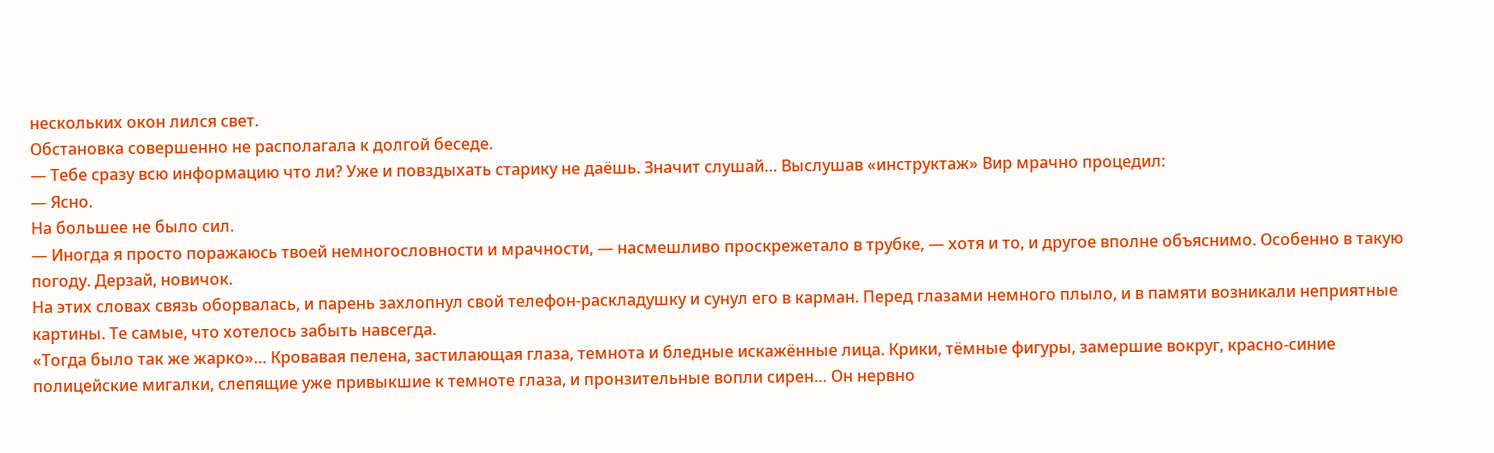нескольких окон лился свет.
Обстановка совершенно не располагала к долгой беседе.
— Тебе сразу всю информацию что ли? Уже и повздыхать старику не даёшь. Значит слушай… Выслушав «инструктаж» Вир мрачно процедил:
— Ясно.
На большее не было сил.
— Иногда я просто поражаюсь твоей немногословности и мрачности, — насмешливо проскрежетало в трубке, — хотя и то, и другое вполне объяснимо. Особенно в такую погоду. Дерзай, новичок.
На этих словах связь оборвалась, и парень захлопнул свой телефон-раскладушку и сунул его в карман. Перед глазами немного плыло, и в памяти возникали неприятные картины. Те самые, что хотелось забыть навсегда.
«Тогда было так же жарко»… Кровавая пелена, застилающая глаза, темнота и бледные искажённые лица. Крики, тёмные фигуры, замершие вокруг, красно-синие полицейские мигалки, слепящие уже привыкшие к темноте глаза, и пронзительные вопли сирен… Он нервно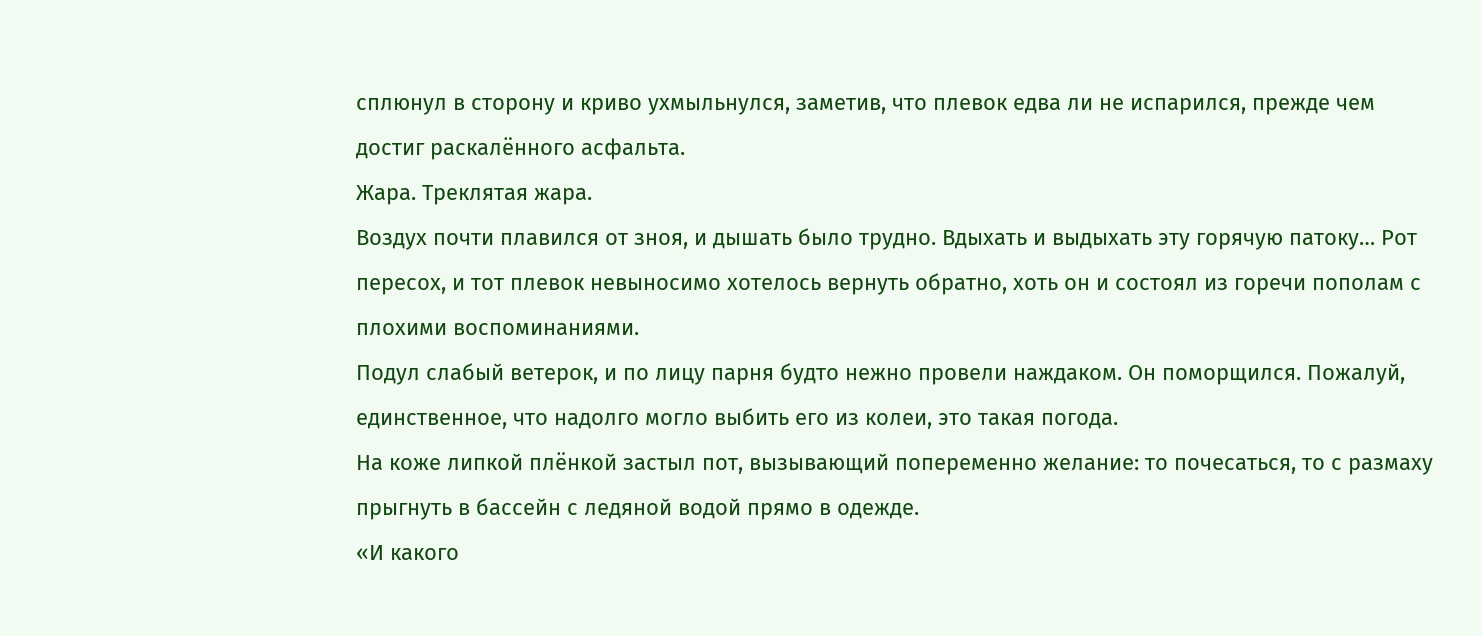сплюнул в сторону и криво ухмыльнулся, заметив, что плевок едва ли не испарился, прежде чем достиг раскалённого асфальта.
Жара. Треклятая жара.
Воздух почти плавился от зноя, и дышать было трудно. Вдыхать и выдыхать эту горячую патоку… Рот пересох, и тот плевок невыносимо хотелось вернуть обратно, хоть он и состоял из горечи пополам с плохими воспоминаниями.
Подул слабый ветерок, и по лицу парня будто нежно провели наждаком. Он поморщился. Пожалуй, единственное, что надолго могло выбить его из колеи, это такая погода.
На коже липкой плёнкой застыл пот, вызывающий попеременно желание: то почесаться, то с размаху прыгнуть в бассейн с ледяной водой прямо в одежде.
«И какого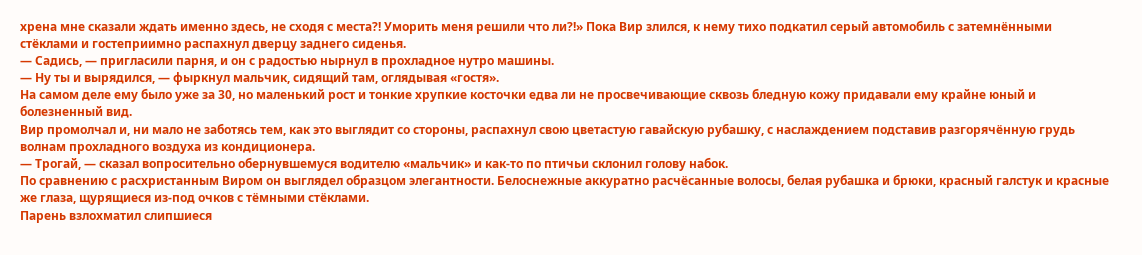хрена мне сказали ждать именно здесь, не сходя с места?! Уморить меня решили что ли?!» Пока Вир злился, к нему тихо подкатил серый автомобиль с затемнёнными стёклами и гостеприимно распахнул дверцу заднего сиденья.
— Садись, — пригласили парня, и он с радостью нырнул в прохладное нутро машины.
— Ну ты и вырядился, — фыркнул мальчик, сидящий там, оглядывая «гостя».
На самом деле ему было уже за 30, но маленький рост и тонкие хрупкие косточки едва ли не просвечивающие сквозь бледную кожу придавали ему крайне юный и болезненный вид.
Вир промолчал и, ни мало не заботясь тем, как это выглядит со стороны, распахнул свою цветастую гавайскую рубашку, с наслаждением подставив разгорячённую грудь волнам прохладного воздуха из кондиционера.
— Трогай, — сказал вопросительно обернувшемуся водителю «мальчик» и как-то по птичьи склонил голову набок.
По сравнению с расхристанным Виром он выглядел образцом элегантности. Белоснежные аккуратно расчёсанные волосы, белая рубашка и брюки, красный галстук и красные же глаза, щурящиеся из-под очков с тёмными стёклами.
Парень взлохматил слипшиеся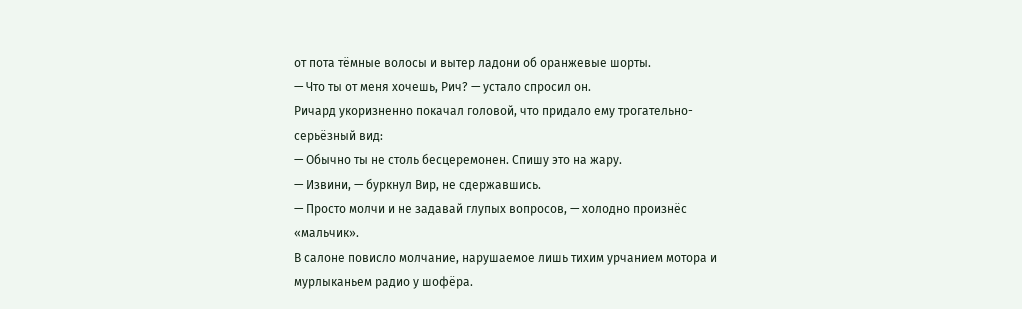от пота тёмные волосы и вытер ладони об оранжевые шорты.
— Что ты от меня хочешь, Рич? — устало спросил он.
Ричард укоризненно покачал головой, что придало ему трогательно-серьёзный вид:
— Обычно ты не столь бесцеремонен. Спишу это на жару.
— Извини, — буркнул Вир, не сдержавшись.
— Просто молчи и не задавай глупых вопросов, — холодно произнёс «мальчик».
В салоне повисло молчание, нарушаемое лишь тихим урчанием мотора и мурлыканьем радио у шофёра.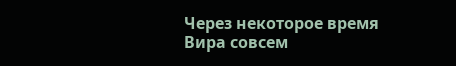Через некоторое время Вира совсем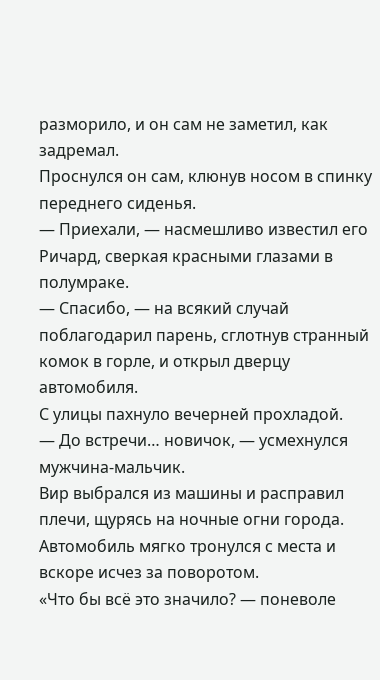разморило, и он сам не заметил, как задремал.
Проснулся он сам, клюнув носом в спинку переднего сиденья.
— Приехали, — насмешливо известил его Ричард, сверкая красными глазами в полумраке.
— Спасибо, — на всякий случай поблагодарил парень, сглотнув странный комок в горле, и открыл дверцу автомобиля.
С улицы пахнуло вечерней прохладой.
— До встречи… новичок, — усмехнулся мужчина-мальчик.
Вир выбрался из машины и расправил плечи, щурясь на ночные огни города. Автомобиль мягко тронулся с места и вскоре исчез за поворотом.
«Что бы всё это значило? — поневоле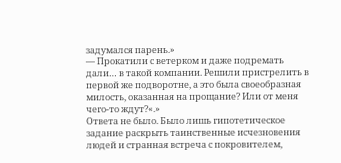задумался парень.»
— Прокатили с ветерком и даже подремать дали… в такой компании. Решили пристрелить в первой же подворотне, а это была своеобразная милость, оказанная на прощание? Или от меня чего-то ждут?«.»
Ответа не было. Было лишь гипотетическое задание раскрыть таинственные исчезновения людей и странная встреча с покровителем,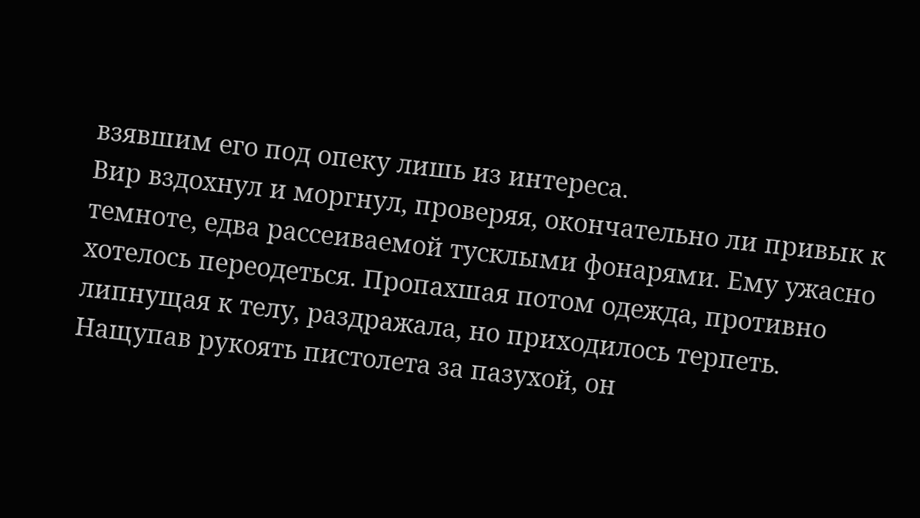взявшим его под опеку лишь из интереса.
Вир вздохнул и моргнул, проверяя, окончательно ли привык к темноте, едва рассеиваемой тусклыми фонарями. Ему ужасно хотелось переодеться. Пропахшая потом одежда, противно липнущая к телу, раздражала, но приходилось терпеть. Нащупав рукоять пистолета за пазухой, он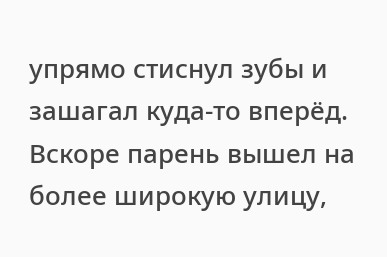упрямо стиснул зубы и зашагал куда-то вперёд.
Вскоре парень вышел на более широкую улицу,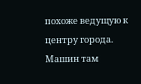похоже ведущую к центру города. Машин там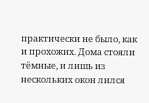практически не было, как и прохожих. Дома стояли тёмные, и лишь из нескольких окон лился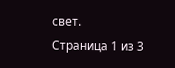свет.
Страница 1 из 3